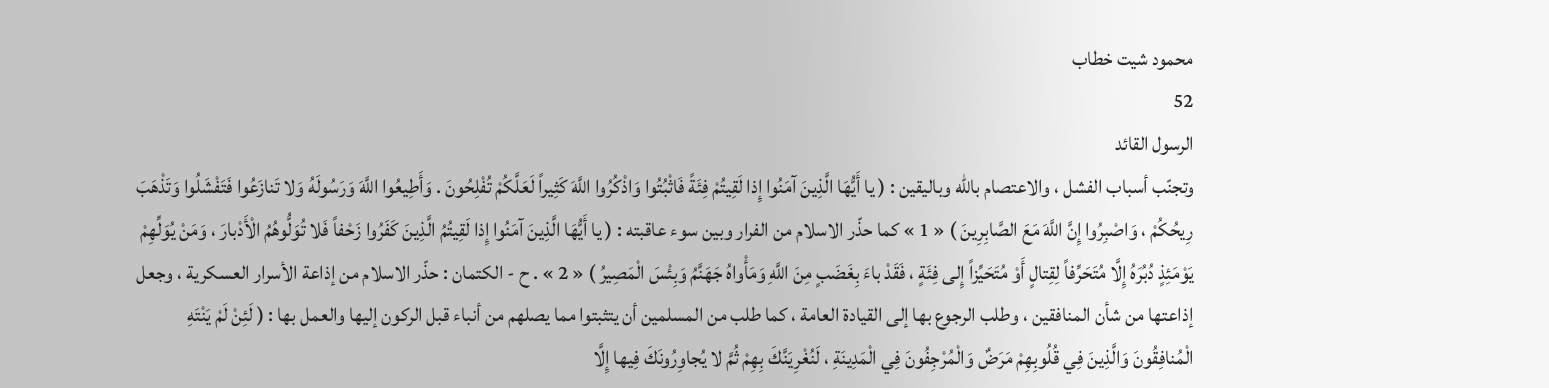محمود شيت خطاب
52
الرسول القائد
وتجنّب أسباب الفشل ، والاعتصام باللّه وباليقين : ( يا أَيُّهَا الَّذِينَ آمَنُوا إِذا لَقِيتُمْ فِئَةً فَاثْبُتُوا وَاذْكُرُوا اللَّهَ كَثِيراً لَعَلَّكُمْ تُفْلِحُونَ . وَأَطِيعُوا اللَّهَ وَرَسُولَهُ وَلا تَنازَعُوا فَتَفْشَلُوا وَتَذْهَبَ رِيحُكُمْ ، وَاصْبِرُوا إِنَّ اللَّهَ مَعَ الصَّابِرِينَ ) « 1 » كما حذّر الاسلام من الفرار وبين سوء عاقبته : ( يا أَيُّهَا الَّذِينَ آمَنُوا إِذا لَقِيتُمُ الَّذِينَ كَفَرُوا زَحْفاً فَلا تُوَلُّوهُمُ الْأَدْبارَ ، وَمَنْ يُوَلِّهِمْ يَوْمَئِذٍ دُبُرَهُ إِلَّا مُتَحَرِّفاً لِقِتالٍ أَوْ مُتَحَيِّزاً إِلى فِئَةٍ ، فَقَدْ باءَ بِغَضَبٍ مِنَ اللَّهِ وَمَأْواهُ جَهَنَّمُ وَبِئْسَ الْمَصِيرُ ) « 2 » . ح - الكتمان : حذّر الاسلام من إذاعة الأسرار العسكرية ، وجعل إذاعتها من شأن المنافقين ، وطلب الرجوع بها إلى القيادة العامة ، كما طلب من المسلمين أن يتثبتوا مما يصلهم من أنباء قبل الركون إليها والعمل بها : ( لَئِنْ لَمْ يَنْتَهِ الْمُنافِقُونَ وَالَّذِينَ فِي قُلُوبِهِمْ مَرَضٌ وَالْمُرْجِفُونَ فِي الْمَدِينَةِ ، لَنُغْرِيَنَّكَ بِهِمْ ثُمَّ لا يُجاوِرُونَكَ فِيها إِلَّا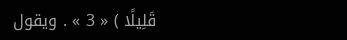قَلِيلًا ) « 3 » . ويقول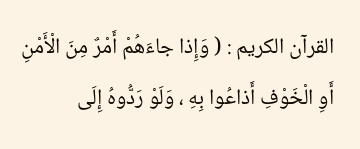القرآن الكريم : ( وَإِذا جاءَهُمْ أَمْرٌ مِنَ الْأَمْنِ أَوِ الْخَوْفِ أَذاعُوا بِهِ ، وَلَوْ رَدُّوهُ إِلَى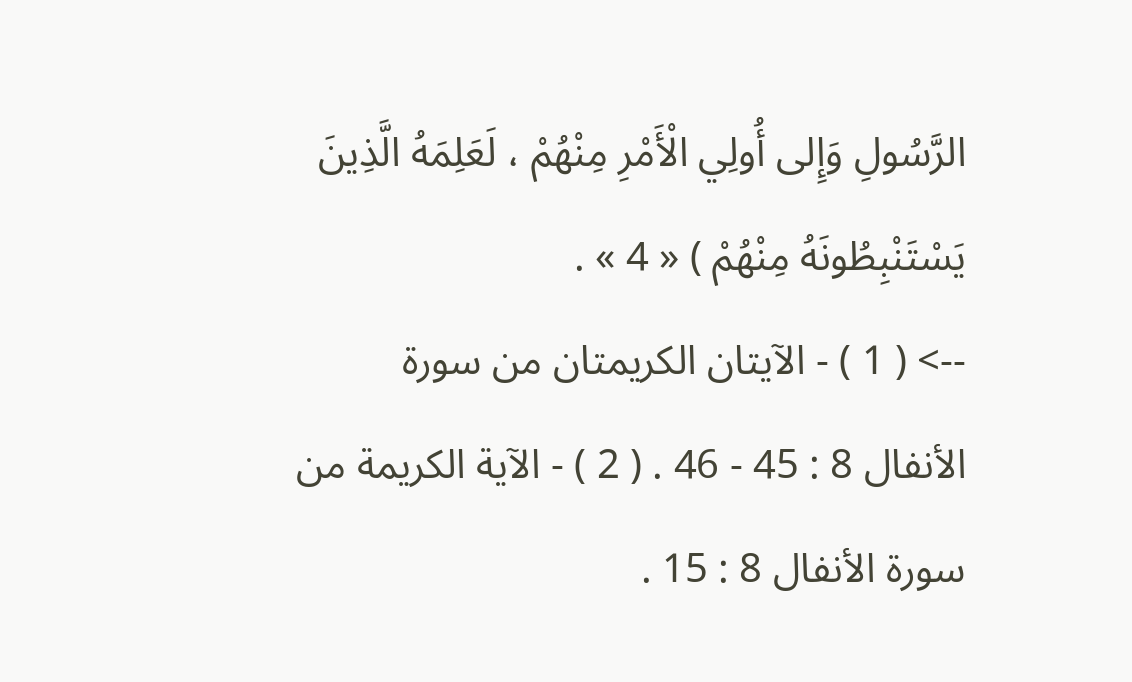الرَّسُولِ وَإِلى أُولِي الْأَمْرِ مِنْهُمْ ، لَعَلِمَهُ الَّذِينَ يَسْتَنْبِطُونَهُ مِنْهُمْ ) « 4 » .
--> ( 1 ) - الآيتان الكريمتان من سورة الأنفال 8 : 45 - 46 . ( 2 ) - الآية الكريمة من سورة الأنفال 8 : 15 .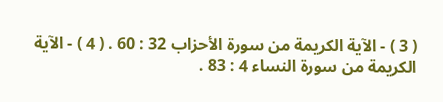( 3 ) - الآية الكريمة من سورة الأحزاب 32 : 60 . ( 4 ) - الآية الكريمة من سورة النساء 4 : 83 .